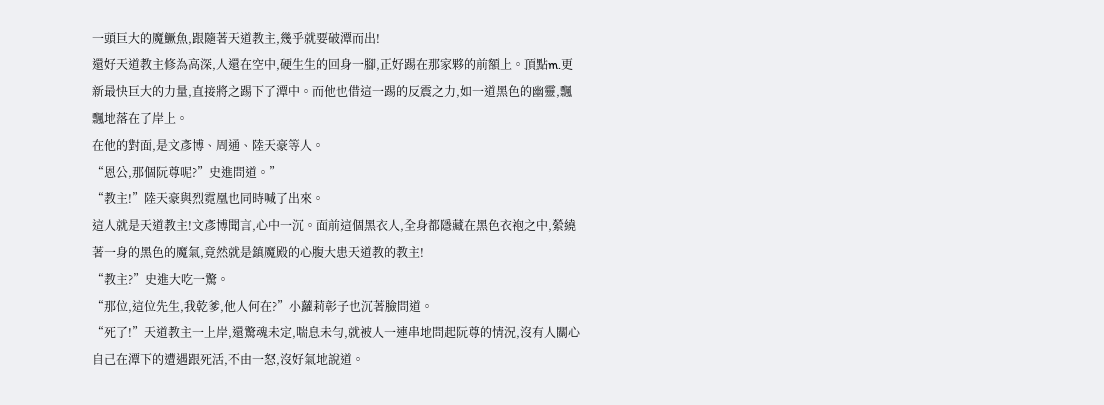一頭巨大的魔鱖魚,跟隨著天道教主,幾乎就要破潭而出!
還好天道教主修為高深,人還在空中,硬生生的回身一腳,正好踢在那家夥的前額上。頂點m.更新最快巨大的力量,直接將之踢下了潭中。而他也借這一踢的反震之力,如一道黑色的幽靈,飄飄地落在了岸上。
在他的對面,是文彥博、周通、陸天豪等人。
“恩公,那個阮尊呢?”史進問道。”
“教主!”陸天豪與烈霓凰也同時喊了出來。
這人就是天道教主!文彥博聞言,心中一沉。面前這個黑衣人,全身都隱藏在黑色衣袍之中,縈繞著一身的黑色的魔氣,竟然就是鎮魔殿的心腹大患天道教的教主!
“教主?”史進大吃一驚。
“那位,這位先生,我乾爹,他人何在?”小蘿莉彰子也沉著臉問道。
“死了!”天道教主一上岸,還驚魂未定,喘息未勻,就被人一連串地問起阮尊的情況,沒有人關心自己在潭下的遭遇跟死活,不由一怒,沒好氣地說道。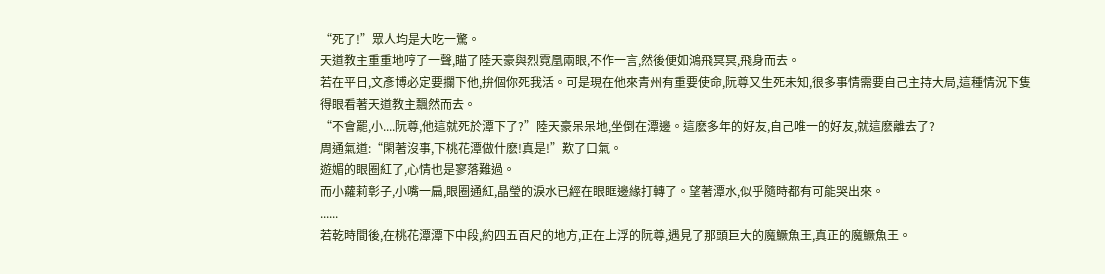“死了!”眾人均是大吃一驚。
天道教主重重地哼了一聲,瞄了陸天豪與烈霓凰兩眼,不作一言,然後便如鴻飛冥冥,飛身而去。
若在平日,文彥博必定要攔下他,拚個你死我活。可是現在他來青州有重要使命,阮尊又生死未知,很多事情需要自己主持大局,這種情況下隻得眼看著天道教主飄然而去。
“不會罷,小....阮尊,他這就死於潭下了?”陸天豪呆呆地,坐倒在潭邊。這麽多年的好友,自己唯一的好友,就這麽離去了?
周通氣道:“閑著沒事,下桃花潭做什麽!真是!”歎了口氣。
遊媚的眼圈紅了,心情也是寥落難過。
而小蘿莉彰子,小嘴一扁,眼圈通紅,晶瑩的淚水已經在眼眶邊緣打轉了。望著潭水,似乎隨時都有可能哭出來。
......
若乾時間後,在桃花潭潭下中段,約四五百尺的地方,正在上浮的阮尊,遇見了那頭巨大的魔鱖魚王,真正的魔鱖魚王。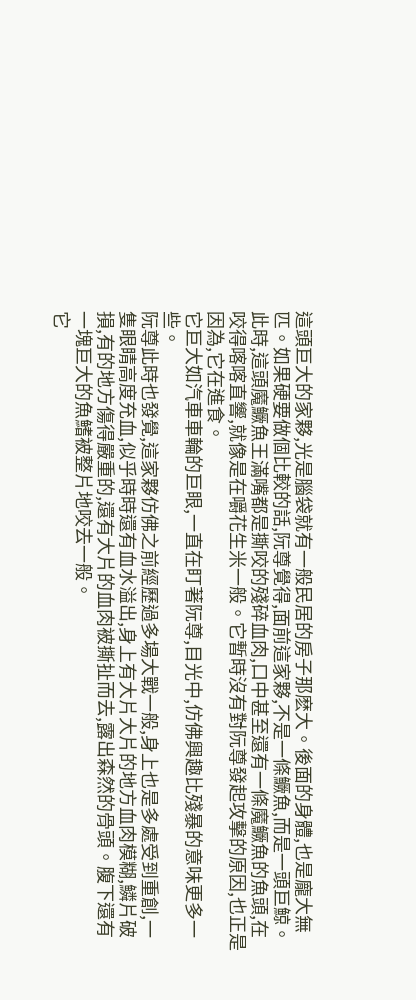這頭巨大的家夥,光是腦袋就有一般民居的房子那麽大。後面的身體,也是龐大無匹。如果硬要做個比較的話,阮尊覺得,面前這家夥,不是一條鱖魚,而是一頭巨鯨。
此時,這頭魔鱖魚王滿嘴都是撕咬的殘碎血肉,口中甚至還有一條魔鱖魚的魚頭,在咬得喀喀直響,就像是在嚼花生米一般。它暫時沒有對阮尊發起攻擊的原因,也正是因為,它在進食。
它巨大如汽車車輪的巨眼,一直在盯著阮尊,目光中,仿佛興趣比殘暴的意味更多一些。
阮尊此時也發覺,這家夥仿佛之前經歷過多場大戰一般,身上也是多處受到重創,一隻眼睛高度充血,似乎時時還有血水溢出,身上有大片大片的地方血肉模糊,鱗片破損,有的地方傷得嚴重的,還有大片的血肉被撕扯而去,露出森然的骨頭。腹下還有一塊巨大的魚鰭被整片地咬去一般。
它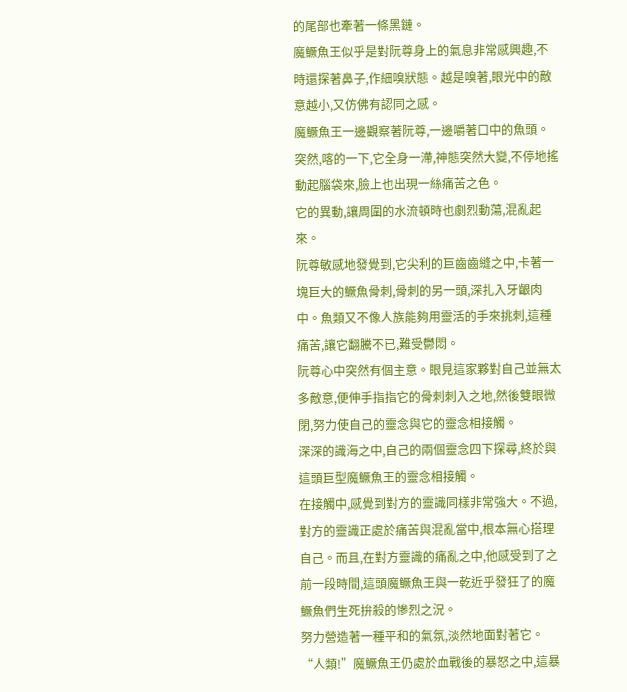的尾部也牽著一條黑鏈。
魔鱖魚王似乎是對阮尊身上的氣息非常感興趣,不時還探著鼻子,作細嗅狀態。越是嗅著,眼光中的敵意越小,又仿佛有認同之感。
魔鱖魚王一邊觀察著阮尊,一邊嚼著口中的魚頭。突然,喀的一下,它全身一滯,神態突然大變,不停地搖動起腦袋來,臉上也出現一絲痛苦之色。
它的異動,讓周圍的水流頓時也劇烈動蕩,混亂起來。
阮尊敏感地發覺到,它尖利的巨齒齒縫之中,卡著一塊巨大的鱖魚骨刺,骨刺的另一頭,深扎入牙齦肉中。魚類又不像人族能夠用靈活的手來挑刺,這種痛苦,讓它翻騰不已,難受鬱悶。
阮尊心中突然有個主意。眼見這家夥對自己並無太多敵意,便伸手指指它的骨刺刺入之地,然後雙眼微閉,努力使自己的靈念與它的靈念相接觸。
深深的識海之中,自己的兩個靈念四下探尋,終於與這頭巨型魔鱖魚王的靈念相接觸。
在接觸中,感覺到對方的靈識同樣非常強大。不過,對方的靈識正處於痛苦與混亂當中,根本無心搭理自己。而且,在對方靈識的痛亂之中,他感受到了之前一段時間,這頭魔鱖魚王與一乾近乎發狂了的魔鱖魚們生死拚殺的慘烈之況。
努力營造著一種平和的氣氛,淡然地面對著它。
“人類!”魔鱖魚王仍處於血戰後的暴怒之中,這暴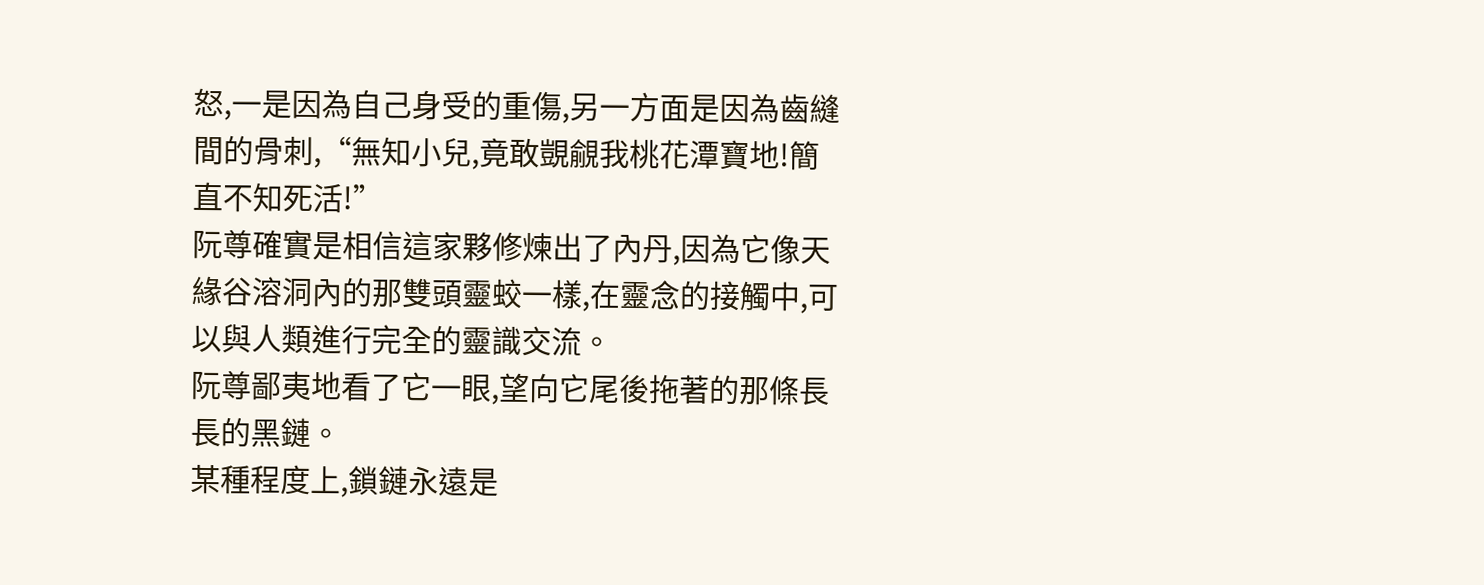怒,一是因為自己身受的重傷,另一方面是因為齒縫間的骨刺,“無知小兒,竟敢覬覦我桃花潭寶地!簡直不知死活!”
阮尊確實是相信這家夥修煉出了內丹,因為它像天緣谷溶洞內的那雙頭靈蛟一樣,在靈念的接觸中,可以與人類進行完全的靈識交流。
阮尊鄙夷地看了它一眼,望向它尾後拖著的那條長長的黑鏈。
某種程度上,鎖鏈永遠是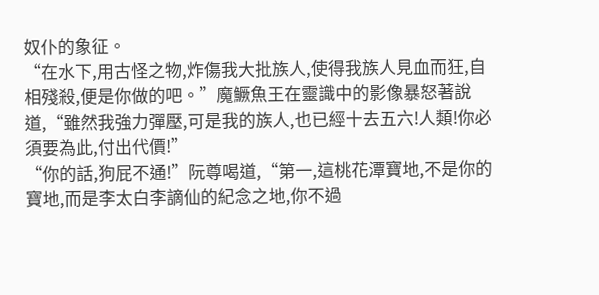奴仆的象征。
“在水下,用古怪之物,炸傷我大批族人,使得我族人見血而狂,自相殘殺,便是你做的吧。”魔鱖魚王在靈識中的影像暴怒著說道,“雖然我強力彈壓,可是我的族人,也已經十去五六!人類!你必須要為此,付出代價!”
“你的話,狗屁不通!”阮尊喝道,“第一,這桃花潭寶地,不是你的寶地,而是李太白李謫仙的紀念之地,你不過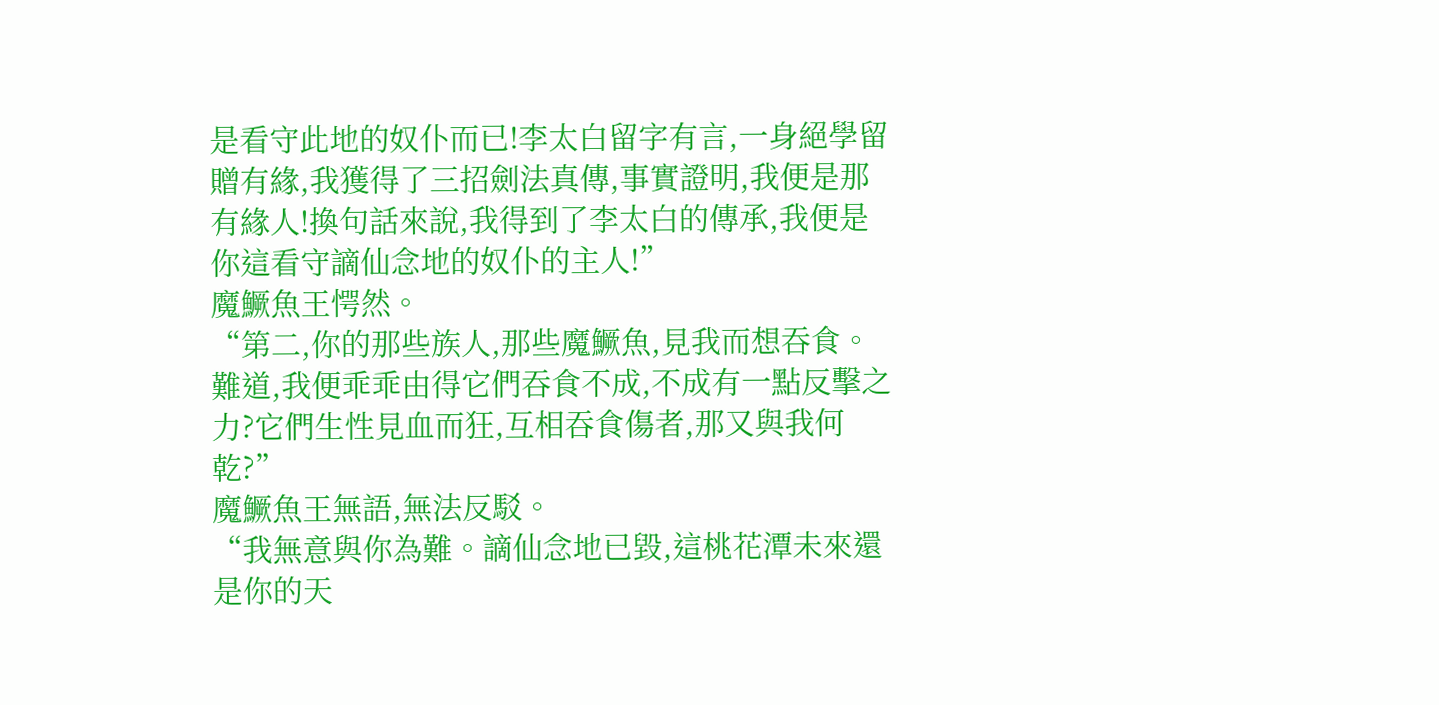是看守此地的奴仆而已!李太白留字有言,一身絕學留贈有緣,我獲得了三招劍法真傳,事實證明,我便是那有緣人!換句話來說,我得到了李太白的傳承,我便是你這看守謫仙念地的奴仆的主人!”
魔鱖魚王愕然。
“第二,你的那些族人,那些魔鱖魚,見我而想吞食。難道,我便乖乖由得它們吞食不成,不成有一點反擊之力?它們生性見血而狂,互相吞食傷者,那又與我何乾?”
魔鱖魚王無語,無法反駁。
“我無意與你為難。謫仙念地已毀,這桃花潭未來還是你的天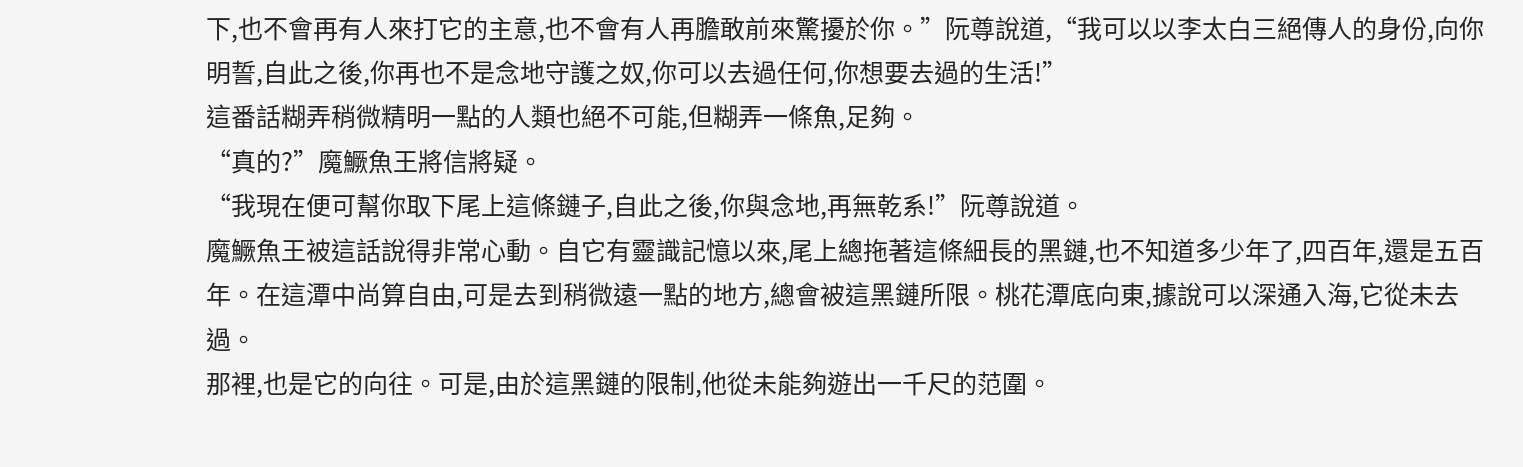下,也不會再有人來打它的主意,也不會有人再膽敢前來驚擾於你。”阮尊說道,“我可以以李太白三絕傳人的身份,向你明誓,自此之後,你再也不是念地守護之奴,你可以去過任何,你想要去過的生活!”
這番話糊弄稍微精明一點的人類也絕不可能,但糊弄一條魚,足夠。
“真的?”魔鱖魚王將信將疑。
“我現在便可幫你取下尾上這條鏈子,自此之後,你與念地,再無乾系!”阮尊說道。
魔鱖魚王被這話說得非常心動。自它有靈識記憶以來,尾上總拖著這條細長的黑鏈,也不知道多少年了,四百年,還是五百年。在這潭中尚算自由,可是去到稍微遠一點的地方,總會被這黑鏈所限。桃花潭底向東,據說可以深通入海,它從未去過。
那裡,也是它的向往。可是,由於這黑鏈的限制,他從未能夠遊出一千尺的范圍。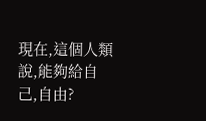現在,這個人類說,能夠給自己,自由?